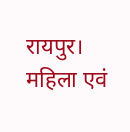रायपुर। महिला एवं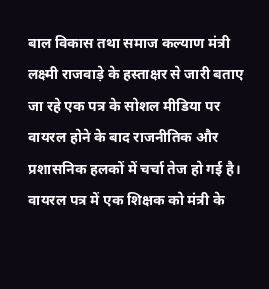बाल विकास तथा समाज कल्याण मंत्री लक्ष्मी राजवाड़े के हस्ताक्षर से जारी बताए जा रहे एक पत्र के सोशल मीडिया पर वायरल होने के बाद राजनीतिक और प्रशासनिक हलकों में चर्चा तेज हो गई है।
वायरल पत्र में एक शिक्षक को मंत्री के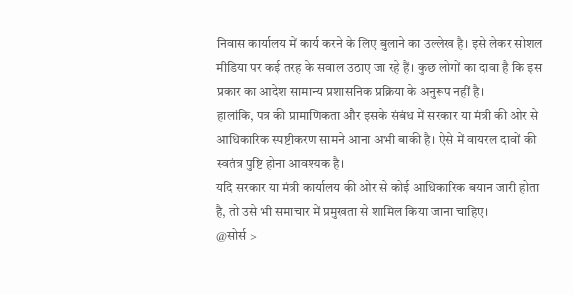निवास कार्यालय में कार्य करने के लिए बुलाने का उल्लेख है। इसे लेकर सोशल मीडिया पर कई तरह के सवाल उठाए जा रहे हैं। कुछ लोगों का दावा है कि इस प्रकार का आदेश सामान्य प्रशासनिक प्रक्रिया के अनुरूप नहीं है।
हालांकि, पत्र की प्रामाणिकता और इसके संबंध में सरकार या मंत्री की ओर से आधिकारिक स्पष्टीकरण सामने आना अभी बाकी है। ऐसे में वायरल दावों की स्वतंत्र पुष्टि होना आवश्यक है।
यदि सरकार या मंत्री कार्यालय की ओर से कोई आधिकारिक बयान जारी होता है, तो उसे भी समाचार में प्रमुखता से शामिल किया जाना चाहिए।
@सोर्स >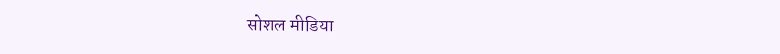सोशल मीडिया